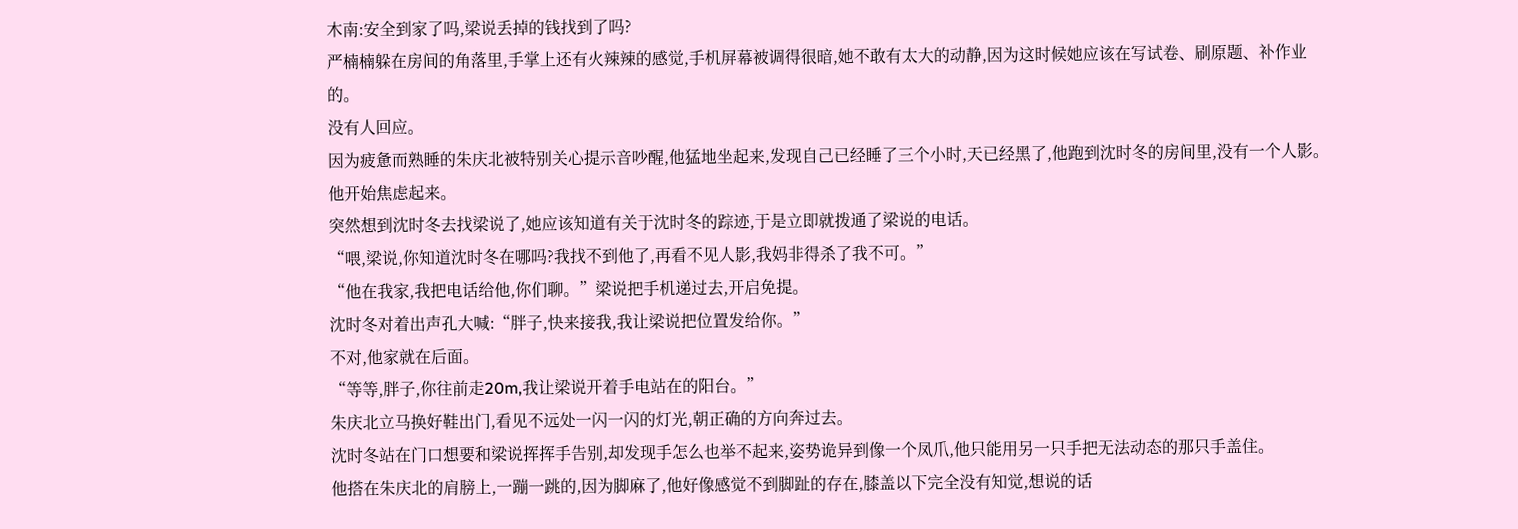木南:安全到家了吗,梁说丢掉的钱找到了吗?
严楠楠躲在房间的角落里,手掌上还有火辣辣的感觉,手机屏幕被调得很暗,她不敢有太大的动静,因为这时候她应该在写试卷、刷原题、补作业的。
没有人回应。
因为疲惫而熟睡的朱庆北被特别关心提示音吵醒,他猛地坐起来,发现自己已经睡了三个小时,天已经黑了,他跑到沈时冬的房间里,没有一个人影。
他开始焦虑起来。
突然想到沈时冬去找梁说了,她应该知道有关于沈时冬的踪迹,于是立即就拨通了梁说的电话。
“喂,梁说,你知道沈时冬在哪吗?我找不到他了,再看不见人影,我妈非得杀了我不可。”
“他在我家,我把电话给他,你们聊。”梁说把手机递过去,开启免提。
沈时冬对着出声孔大喊:“胖子,快来接我,我让梁说把位置发给你。”
不对,他家就在后面。
“等等,胖子,你往前走20m,我让梁说开着手电站在的阳台。”
朱庆北立马换好鞋出门,看见不远处一闪一闪的灯光,朝正确的方向奔过去。
沈时冬站在门口想要和梁说挥挥手告别,却发现手怎么也举不起来,姿势诡异到像一个凤爪,他只能用另一只手把无法动态的那只手盖住。
他搭在朱庆北的肩膀上,一蹦一跳的,因为脚麻了,他好像感觉不到脚趾的存在,膝盖以下完全没有知觉,想说的话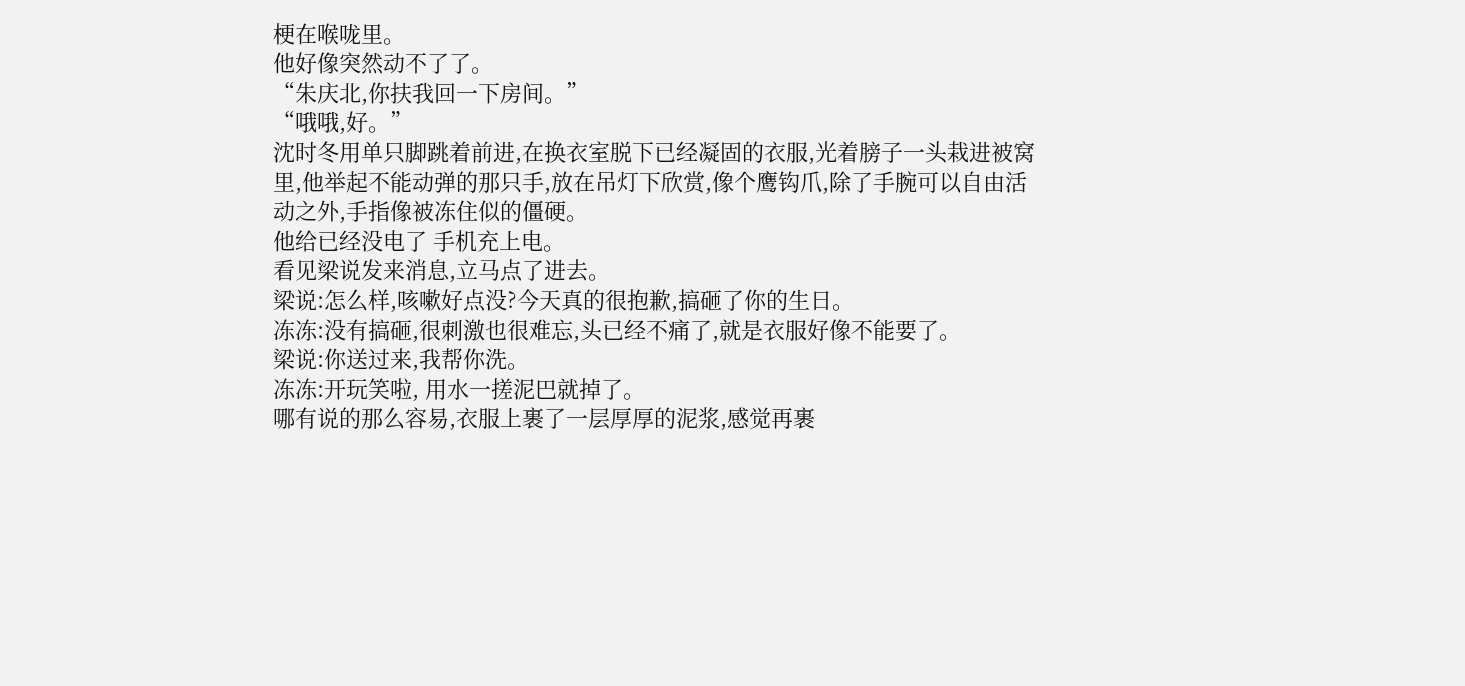梗在喉咙里。
他好像突然动不了了。
“朱庆北,你扶我回一下房间。”
“哦哦,好。”
沈时冬用单只脚跳着前进,在换衣室脱下已经凝固的衣服,光着膀子一头栽进被窝里,他举起不能动弹的那只手,放在吊灯下欣赏,像个鹰钩爪,除了手腕可以自由活动之外,手指像被冻住似的僵硬。
他给已经没电了 手机充上电。
看见梁说发来消息,立马点了进去。
梁说:怎么样,咳嗽好点没?今天真的很抱歉,搞砸了你的生日。
冻冻:没有搞砸,很刺激也很难忘,头已经不痛了,就是衣服好像不能要了。
梁说:你送过来,我帮你洗。
冻冻:开玩笑啦, 用水一搓泥巴就掉了。
哪有说的那么容易,衣服上裹了一层厚厚的泥浆,感觉再裹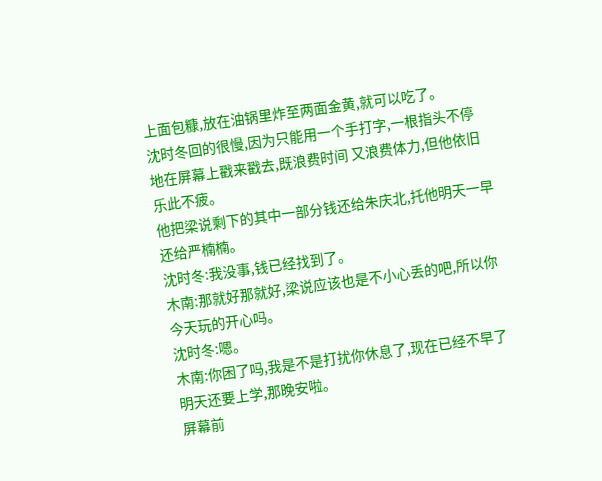上面包糠,放在油锅里炸至两面金黄,就可以吃了。
沈时冬回的很慢,因为只能用一个手打字,一根指头不停地在屏幕上戳来戳去,既浪费时间 又浪费体力,但他依旧乐此不疲。
他把梁说剩下的其中一部分钱还给朱庆北,托他明天一早还给严楠楠。
沈时冬:我没事,钱已经找到了。
木南:那就好那就好,梁说应该也是不小心丢的吧,所以你今天玩的开心吗。
沈时冬:嗯。
木南:你困了吗,我是不是打扰你休息了,现在已经不早了 明天还要上学,那晚安啦。
屏幕前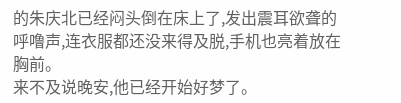的朱庆北已经闷头倒在床上了,发出震耳欲聋的呼噜声,连衣服都还没来得及脱,手机也亮着放在胸前。
来不及说晚安,他已经开始好梦了。